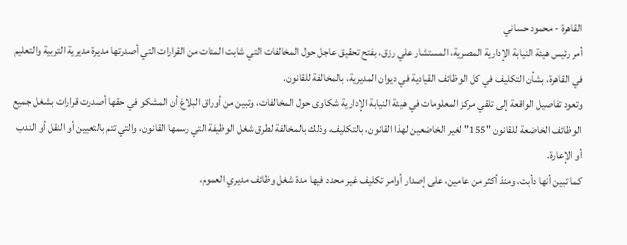القاهرة - محمود حساني
أمر رئيس هيئة النيابة الإدارية المصرية، المستشار علي رزق، بفتح تحقيق عاجل حول المخالفات التي شابت المئات من القرارات التي أصدرتها مديرة مديرية التربية والتعليم في القاهرة، بشأن التكليف في كل الوظائف القيادية في ديوان المديرية، بالمخالفة للقانون.
وتعود تفاصيل الواقعة إلى تلقي مركز المعلومات في هيئة النيابة الإدارية شكاوى حول المخالفات، وتبين من أوراق البلاغ أن المشكو في حقها أصدرت قرارات بشغل جميع الوظائف الخاضعة للقانون "155" لغير الخاضعين لهذا القانون، بالتكليف، وذلك بالمخالفة لطرق شغل الوظيفة التي رسمها القانون، والتي تتم بالتعيين أو النقل أو الندب أو الإعارة.
كما تبين أنها دأبت، ومنذ أكثر من عامين، على إصدار أوامر تكليف غير محدد فيها مدة شغل وظائف مديري العموم،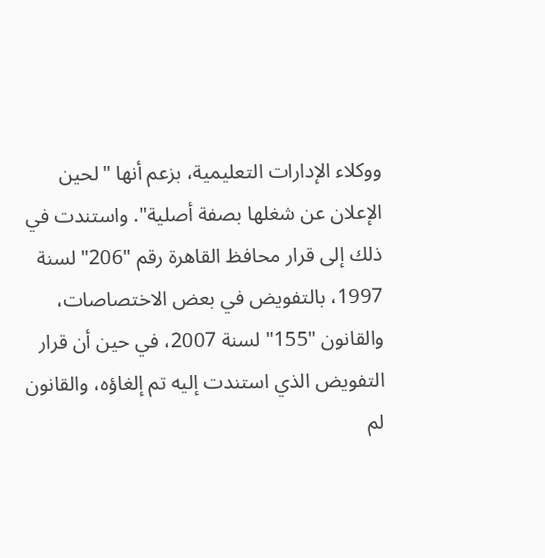ووكلاء الإدارات التعليمية، بزعم أنها "لحين الإعلان عن شغلها بصفة أصلية". واستندت في ذلك إلى قرار محافظ القاهرة رقم "206" لسنة 1997، بالتفويض في بعض الاختصاصات، والقانون "155" لسنة 2007، في حين أن قرار التفويض الذي استندت إليه تم إلغاؤه، والقانون لم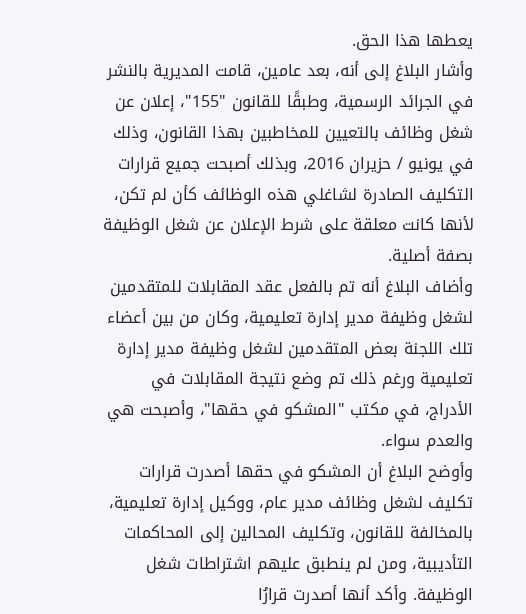يعطها هذا الحق.
وأشار البلاغ إلى أنه، بعد عامين، قامت المديرية بالنشر في الجرائد الرسمية، وطبقًا للقانون "155"، إعلان عن شغل وظائف بالتعيين للمخاطبين بهذا القانون، وذلك في يونيو / حزيران 2016، وبذلك أصبحت جميع قرارات التكليف الصادرة لشاغلي هذه الوظائف كأن لم تكن، لأنها كانت معلقة على شرط الإعلان عن شغل الوظيفة بصفة أصلية.
وأضاف البلاغ أنه تم بالفعل عقد المقابلات للمتقدمين لشغل وظيفة مدير إدارة تعليمية، وكان من بين أعضاء تلك اللجنة بعض المتقدمين لشغل وظيفة مدير إدارة تعليمية ورغم ذلك تم وضع نتيجة المقابلات في الأدراج، في مكتب "المشكو في حقها"، وأصبحت هي والعدم سواء.
وأوضح البلاغ أن المشكو في حقها أصدرت قرارات تكليف لشغل وظائف مدير عام، ووكيل إدارة تعليمية، بالمخالفة للقانون، وتكليف المحالين إلى المحاكمات التأديبية، ومن لم ينطبق عليهم اشتراطات شغل الوظيفة. وأكد أنها أصدرت قرارُا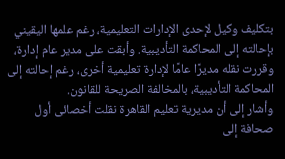بتكليف وكيل لإحدى الإدارات التعليمية، رغم علمها اليقيني بإحالته إلى المحاكمة التأديبية. وأبقت على مدير عام إدارة، وقررت نقله مديرًا عامًا لإدارة تعليمية أخرى، رغم إحالته إلى المحاكمة التأديبية، بالمخالفة الصريحة للقانون.
وأشار إلى أن مديرية تعليم القاهرة نقلت أخصائى أول صحافة إلى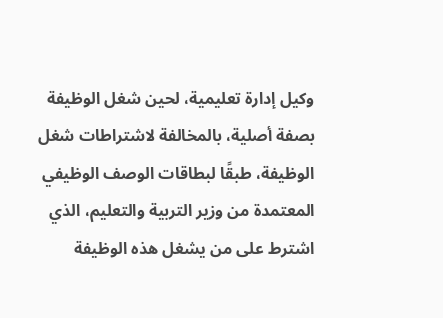وكيل إدارة تعليمية، لحين شغل الوظيفة بصفة أصلية، بالمخالفة لاشتراطات شغل الوظيفة، طبقًا لبطاقات الوصف الوظيفي المعتمدة من وزير التربية والتعليم، الذي اشترط على من يشغل هذه الوظيفة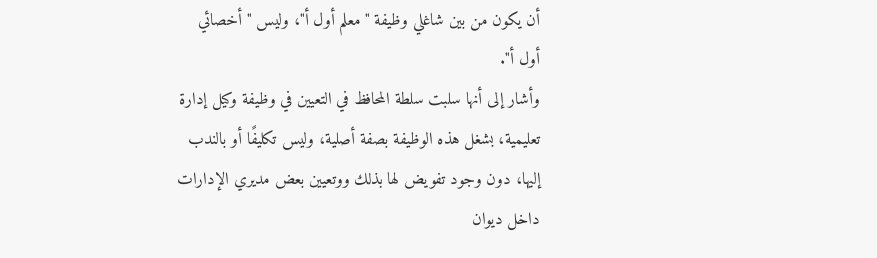أن يكون من بين شاغلي وظيفة "معلم أول أ"، وليس "أخصائي أول أ".
وأشار إلى أنها سلبت سلطة المحافظ في التعيين في وظيفة وكيل إدارة تعليمية، بشغل هذه الوظيفة بصفة أصلية، وليس تكليفًا أو بالندب إليها، دون وجود تفويض لها بذلك ووتعيين بعض مديري الإدارات داخل ديوان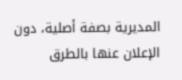المديرية بصفة أصلية، دون الإعلان عنها بالطرق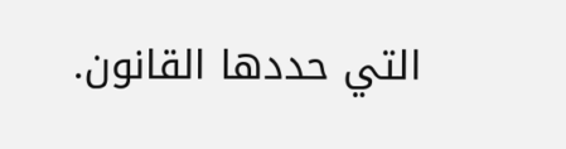التي حددها القانون.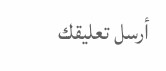أرسل تعليقك